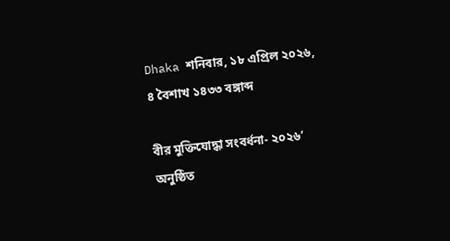Dhaka শনিবার, ১৮ এপ্রিল ২০২৬, ৪ বৈশাখ ১৪৩৩ বঙ্গাব্দ

বীর মুক্তিযোদ্ধা সংবর্ধনা- ২০২৬’ অনুষ্ঠিত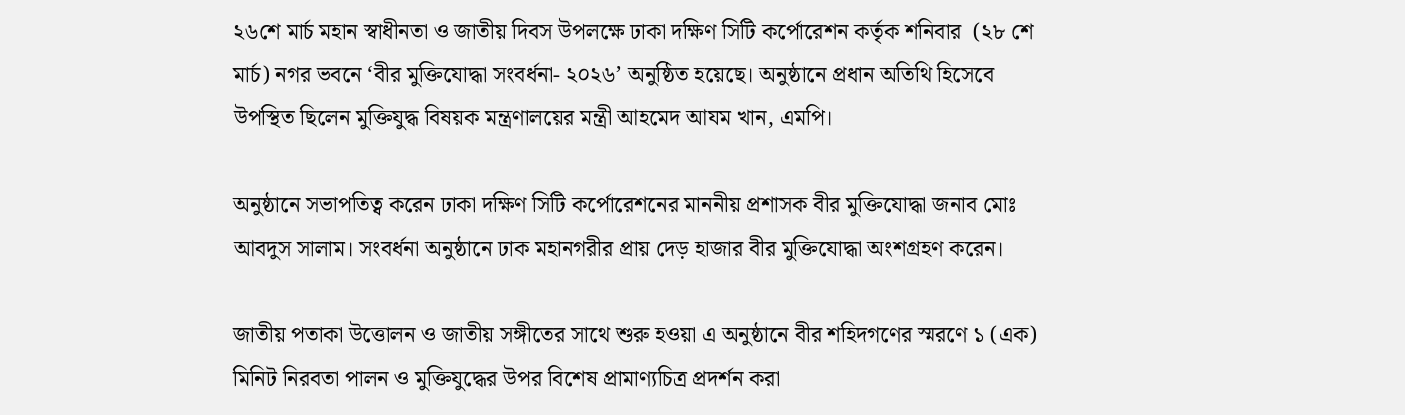২৬শে মার্চ মহান স্বাধীনতা ও জাতীয় দিবস উপলক্ষে ঢাকা দক্ষিণ সিটি কর্পোরেশন কর্তৃক শনিবার  (২৮ শে মার্চ) নগর ভবনে ‘বীর মুক্তিযোদ্ধা সংবর্ধনা- ২০২৬’ অনুষ্ঠিত হয়েছে। অনুষ্ঠানে প্রধান অতিথি হিসেবে উপস্থিত ছিলেন মুক্তিযুদ্ধ বিষয়ক মন্ত্রণালয়ের মন্ত্রী আহমেদ আযম খান, এমপি।

অনুষ্ঠানে সভাপতিত্ব করেন ঢাকা দক্ষিণ সিটি কর্পোরেশনের মাননীয় প্রশাসক বীর মুক্তিযোদ্ধা জনাব মোঃ আবদুস সালাম। সংবর্ধনা অনুষ্ঠানে ঢাক মহানগরীর প্রায় দেড় হাজার বীর মুক্তিযোদ্ধা অংশগ্রহণ করেন।

জাতীয় পতাকা উত্তোলন ও জাতীয় সঙ্গীতের সাথে শুরু হওয়া এ অনুষ্ঠানে বীর শহিদগণের স্মরণে ১ (এক) মিনিট নিরবতা পালন ও মুক্তিযুদ্ধের উপর বিশেষ প্রামাণ্যচিত্র প্রদর্শন করা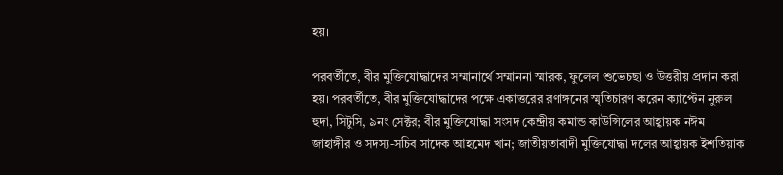হয়।

পরবর্তীতে, বীর মুক্তিযোদ্ধাদের সম্মানার্থে সম্মাননা স্মারক, ফুলেল শুভেচছা ও উত্তরীয় প্রদান করা হয়। পরবর্তীতে, বীর মুক্তিযোদ্ধাদের পক্ষে একাত্তরের রণাঙ্গনের স্মৃতিচারণ করেন ক্যাপ্টেন নুরুল হুদা, সিটুসি, ৯নং সেক্টর; বীর মুক্তিযোদ্ধা সংসদ কেন্দ্রীয় কমান্ড কাউন্সিলের আহ্বায়ক নঈম জাহাঙ্গীর ও সদস্য-সচিব সাদেক আহমেদ খান; জাতীয়তাবাদী মুক্তিযোদ্ধা দলের আহ্বায়ক ইশতিয়াক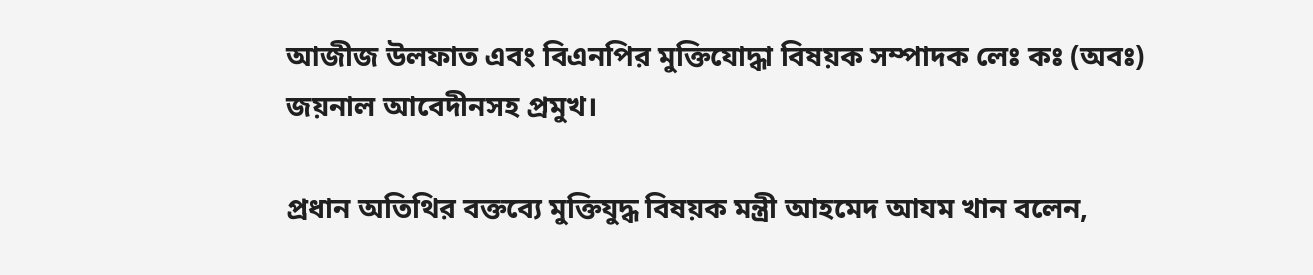আজীজ উলফাত এবং বিএনপির মুক্তিযোদ্ধা বিষয়ক সম্পাদক লেঃ কঃ (অবঃ) জয়নাল আবেদীনসহ প্রমুখ।

প্রধান অতিথির বক্তব্যে মুক্তিযুদ্ধ বিষয়ক মন্ত্রী আহমেদ আযম খান বলেন,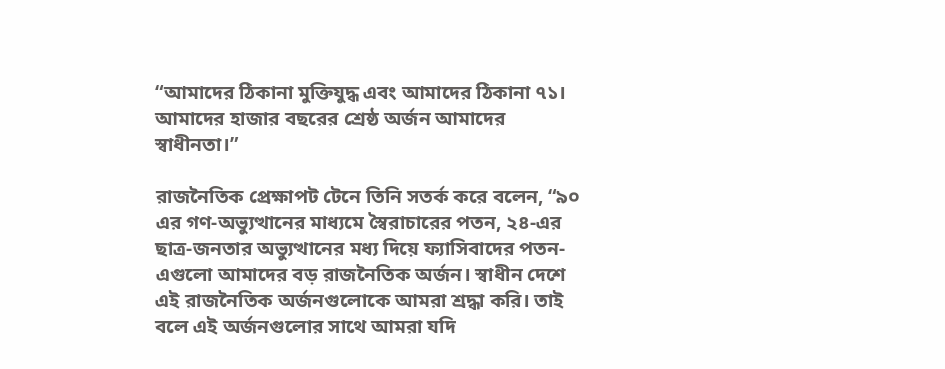“আমাদের ঠিকানা মুক্তিযুদ্ধ এবং আমাদের ঠিকানা ৭১। আমাদের হাজার বছরের শ্রেষ্ঠ অর্জন আমাদের স্বাধীনতা।”

রাজনৈতিক প্রেক্ষাপট টেনে তিনি সতর্ক করে বলেন, “৯০ এর গণ-অভ্যুত্থানের মাধ্যমে স্বৈরাচারের পতন, ২৪-এর ছাত্র-জনতার অভ্যুত্থানের মধ্য দিয়ে ফ্যাসিবাদের পতন- এগুলো আমাদের বড় রাজনৈতিক অর্জন। স্বাধীন দেশে এই রাজনৈতিক অর্জনগুলোকে আমরা শ্রদ্ধা করি। তাই বলে এই অর্জনগুলোর সাথে আমরা যদি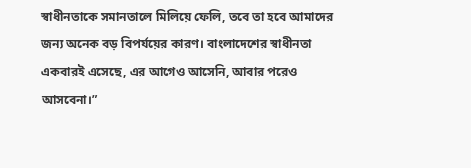স্বাধীনতাকে সমানতালে মিলিয়ে ফেলি, তবে তা হবে আমাদের জন্য অনেক বড় বিপর্যয়ের কারণ। বাংলাদেশের স্বাধীনতা একবারই এসেছে, এর আগেও আসেনি, আবার পরেও আসবেনা।”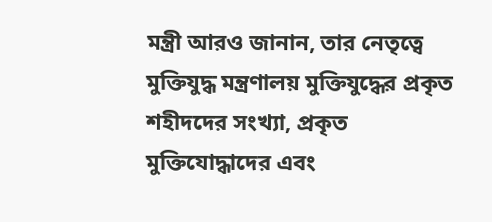মন্ত্রী আরও জানান, তার নেতৃত্বে মুক্তিযুদ্ধ মন্ত্রণালয় মুক্তিযুদ্ধের প্রকৃত শহীদদের সংখ্যা, প্রকৃত মুক্তিযোদ্ধাদের এবং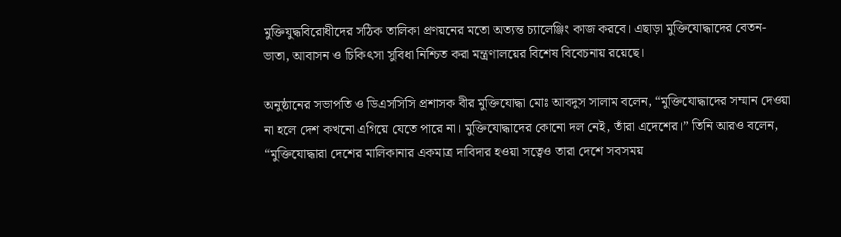মুক্তিযুদ্ধবিরোধীদের সঠিক তালিকা প্রণয়নের মতো অত্যন্ত চ্যালেঞ্জিং কাজ করবে। এছাড়া মুক্তিযোদ্ধাদের বেতন-ভাতা, আবাসন ও চিকিৎসা সুবিধা নিশ্চিত করা মন্ত্রণালয়ের বিশেষ বিবেচনায় রয়েছে।

অনুষ্ঠানের সভাপতি ও ডিএসসিসি প্রশাসক বীর মুক্তিযোদ্ধা মোঃ আবদুস সালাম বলেন, “মুক্তিযোদ্ধাদের সম্মান দেওয়া না হলে দেশ কখনো এগিয়ে যেতে পারে না। মুক্তিযোদ্ধাদের কোনো দল নেই, তাঁরা এদেশের।” তিনি আরও বলেন, “মুক্তিযোদ্ধারা দেশের মালিকানার একমাত্র দাবিদার হওয়া সত্বেও তারা দেশে সবসময়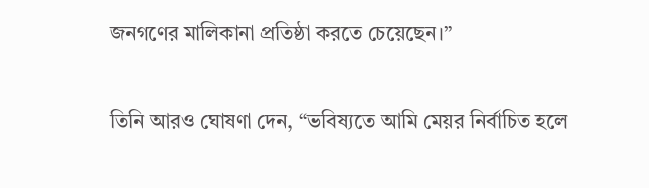জনগণের মালিকানা প্রতিষ্ঠা করতে চেয়েছেন।”

তিনি আরও ঘোষণা দেন, “ভবিষ্যতে আমি মেয়র নির্বাচিত হলে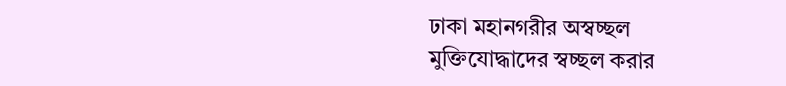ঢাকা মহানগরীর অস্বচ্ছল মুক্তিযোদ্ধাদের স্বচ্ছল করার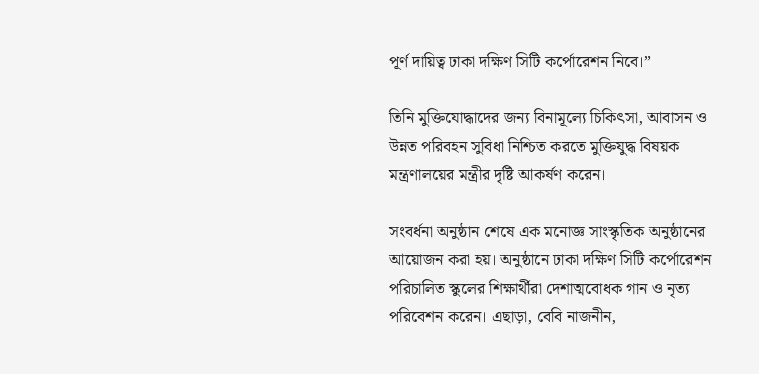পূর্ণ দায়িত্ব ঢাকা দক্ষিণ সিটি কর্পোরেশন নিবে।”

তিনি মুক্তিযোদ্ধাদের জন্য বিনামূল্যে চিকিৎসা, আবাসন ও উন্নত পরিবহন সুবিধা নিশ্চিত করতে মুক্তিযুদ্ধ বিষয়ক মন্ত্রণালয়ের মন্ত্রীর দৃষ্টি আকর্ষণ করেন।

সংবর্ধনা অনুষ্ঠান শেষে এক মনোজ্ঞ সাংস্কৃতিক অনুষ্ঠানের আয়োজন করা হয়। অনুষ্ঠানে ঢাকা দক্ষিণ সিটি কর্পোরেশন পরিচালিত স্কুলের শিক্ষার্থীরা দেশাত্মবোধক গান ও নৃত্য পরিবেশন করেন। এছাড়া, বেবি নাজনীন,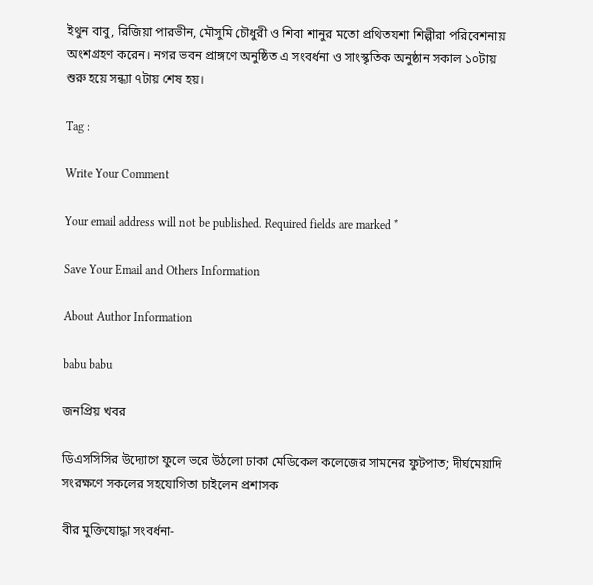ইথুন বাবু, রিজিয়া পারভীন, মৌসুমি চৌধুরী ও শিবা শানুর মতো প্রথিতযশা শিল্পীরা পরিবেশনায় অংশগ্রহণ করেন। নগর ভবন প্রাঙ্গণে অনুষ্ঠিত এ সংবর্ধনা ও সাংস্কৃতিক অনুষ্ঠান সকাল ১০টায় শুরু হয়ে সন্ধ্যা ৭টায় শেষ হয়।

Tag :

Write Your Comment

Your email address will not be published. Required fields are marked *

Save Your Email and Others Information

About Author Information

babu babu

জনপ্রিয় খবর

ডিএসসিসির উদ্যোগে ফুলে ভরে উঠলো ঢাকা মেডিকেল কলেজের সামনের ফুটপাত; দীর্ঘমেয়াদি সংরক্ষণে সকলের সহযোগিতা চাইলেন প্রশাসক

বীর মুক্তিযোদ্ধা সংবর্ধনা-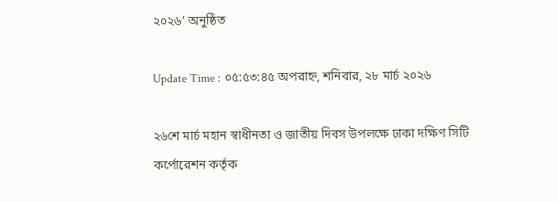২০২৬’ অনুষ্ঠিত

Update Time : ০৫:৫৩:৪৫ অপরাহ্ন, শনিবার, ২৮ মার্চ ২০২৬

২৬শে মার্চ মহান স্বাধীনতা ও জাতীয় দিবস উপলক্ষে ঢাকা দক্ষিণ সিটি কর্পোরেশন কর্তৃক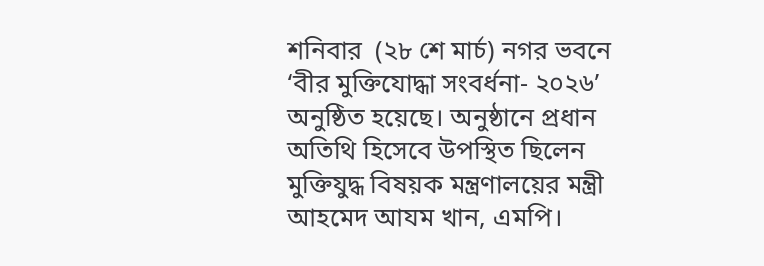শনিবার  (২৮ শে মার্চ) নগর ভবনে ‘বীর মুক্তিযোদ্ধা সংবর্ধনা- ২০২৬’ অনুষ্ঠিত হয়েছে। অনুষ্ঠানে প্রধান অতিথি হিসেবে উপস্থিত ছিলেন মুক্তিযুদ্ধ বিষয়ক মন্ত্রণালয়ের মন্ত্রী আহমেদ আযম খান, এমপি।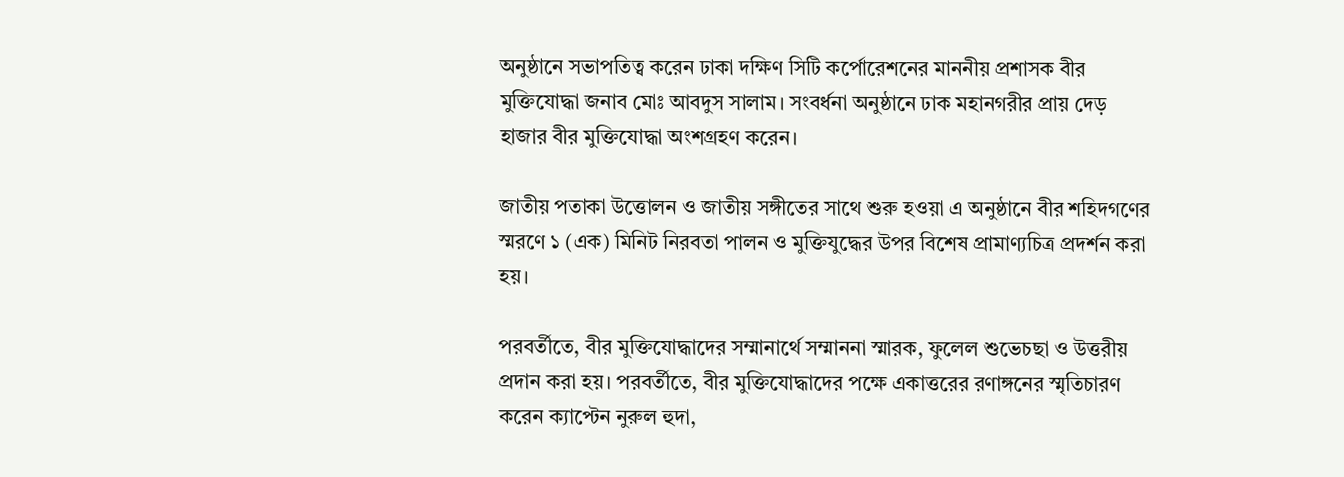অনুষ্ঠানে সভাপতিত্ব করেন ঢাকা দক্ষিণ সিটি কর্পোরেশনের মাননীয় প্রশাসক বীর মুক্তিযোদ্ধা জনাব মোঃ আবদুস সালাম। সংবর্ধনা অনুষ্ঠানে ঢাক মহানগরীর প্রায় দেড় হাজার বীর মুক্তিযোদ্ধা অংশগ্রহণ করেন।

জাতীয় পতাকা উত্তোলন ও জাতীয় সঙ্গীতের সাথে শুরু হওয়া এ অনুষ্ঠানে বীর শহিদগণের স্মরণে ১ (এক) মিনিট নিরবতা পালন ও মুক্তিযুদ্ধের উপর বিশেষ প্রামাণ্যচিত্র প্রদর্শন করা হয়।

পরবর্তীতে, বীর মুক্তিযোদ্ধাদের সম্মানার্থে সম্মাননা স্মারক, ফুলেল শুভেচছা ও উত্তরীয় প্রদান করা হয়। পরবর্তীতে, বীর মুক্তিযোদ্ধাদের পক্ষে একাত্তরের রণাঙ্গনের স্মৃতিচারণ করেন ক্যাপ্টেন নুরুল হুদা,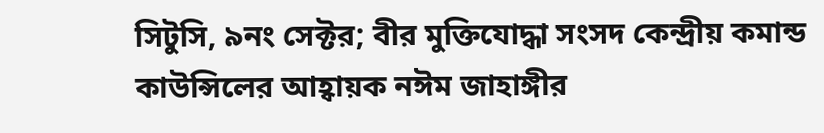সিটুসি, ৯নং সেক্টর; বীর মুক্তিযোদ্ধা সংসদ কেন্দ্রীয় কমান্ড কাউন্সিলের আহ্বায়ক নঈম জাহাঙ্গীর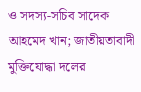ও সদস্য-সচিব সাদেক আহমেদ খান; জাতীয়তাবাদী মুক্তিযোদ্ধা দলের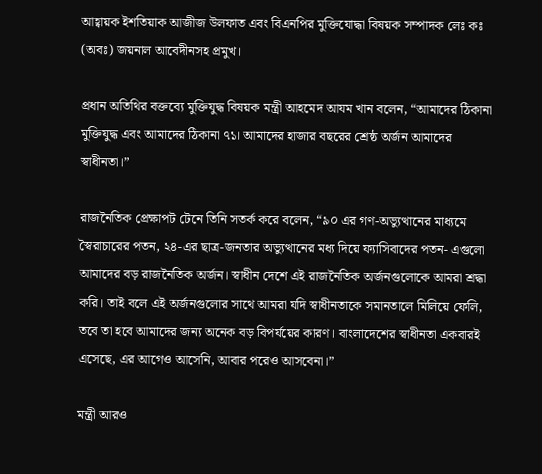আহ্বায়ক ইশতিয়াক আজীজ উলফাত এবং বিএনপির মুক্তিযোদ্ধা বিষয়ক সম্পাদক লেঃ কঃ (অবঃ) জয়নাল আবেদীনসহ প্রমুখ।

প্রধান অতিথির বক্তব্যে মুক্তিযুদ্ধ বিষয়ক মন্ত্রী আহমেদ আযম খান বলেন, “আমাদের ঠিকানা মুক্তিযুদ্ধ এবং আমাদের ঠিকানা ৭১। আমাদের হাজার বছরের শ্রেষ্ঠ অর্জন আমাদের স্বাধীনতা।”

রাজনৈতিক প্রেক্ষাপট টেনে তিনি সতর্ক করে বলেন, “৯০ এর গণ-অভ্যুত্থানের মাধ্যমে স্বৈরাচারের পতন, ২৪-এর ছাত্র-জনতার অভ্যুত্থানের মধ্য দিয়ে ফ্যাসিবাদের পতন- এগুলো আমাদের বড় রাজনৈতিক অর্জন। স্বাধীন দেশে এই রাজনৈতিক অর্জনগুলোকে আমরা শ্রদ্ধা করি। তাই বলে এই অর্জনগুলোর সাথে আমরা যদি স্বাধীনতাকে সমানতালে মিলিয়ে ফেলি, তবে তা হবে আমাদের জন্য অনেক বড় বিপর্যয়ের কারণ। বাংলাদেশের স্বাধীনতা একবারই এসেছে, এর আগেও আসেনি, আবার পরেও আসবেনা।”

মন্ত্রী আরও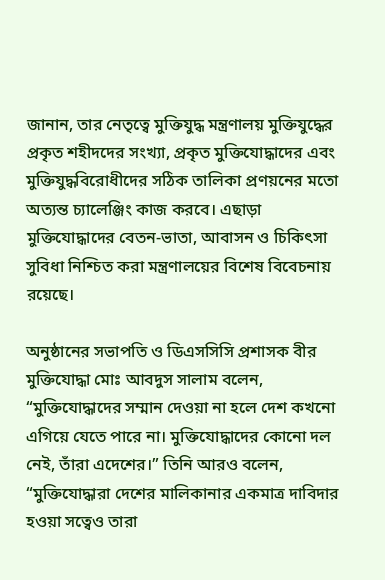জানান, তার নেতৃত্বে মুক্তিযুদ্ধ মন্ত্রণালয় মুক্তিযুদ্ধের প্রকৃত শহীদদের সংখ্যা, প্রকৃত মুক্তিযোদ্ধাদের এবং মুক্তিযুদ্ধবিরোধীদের সঠিক তালিকা প্রণয়নের মতো অত্যন্ত চ্যালেঞ্জিং কাজ করবে। এছাড়া মুক্তিযোদ্ধাদের বেতন-ভাতা, আবাসন ও চিকিৎসা সুবিধা নিশ্চিত করা মন্ত্রণালয়ের বিশেষ বিবেচনায় রয়েছে।

অনুষ্ঠানের সভাপতি ও ডিএসসিসি প্রশাসক বীর মুক্তিযোদ্ধা মোঃ আবদুস সালাম বলেন, “মুক্তিযোদ্ধাদের সম্মান দেওয়া না হলে দেশ কখনো এগিয়ে যেতে পারে না। মুক্তিযোদ্ধাদের কোনো দল নেই, তাঁরা এদেশের।” তিনি আরও বলেন, “মুক্তিযোদ্ধারা দেশের মালিকানার একমাত্র দাবিদার হওয়া সত্বেও তারা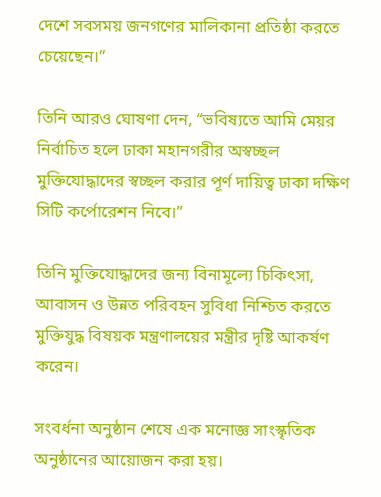দেশে সবসময় জনগণের মালিকানা প্রতিষ্ঠা করতে চেয়েছেন।”

তিনি আরও ঘোষণা দেন, “ভবিষ্যতে আমি মেয়র নির্বাচিত হলে ঢাকা মহানগরীর অস্বচ্ছল মুক্তিযোদ্ধাদের স্বচ্ছল করার পূর্ণ দায়িত্ব ঢাকা দক্ষিণ সিটি কর্পোরেশন নিবে।”

তিনি মুক্তিযোদ্ধাদের জন্য বিনামূল্যে চিকিৎসা, আবাসন ও উন্নত পরিবহন সুবিধা নিশ্চিত করতে মুক্তিযুদ্ধ বিষয়ক মন্ত্রণালয়ের মন্ত্রীর দৃষ্টি আকর্ষণ করেন।

সংবর্ধনা অনুষ্ঠান শেষে এক মনোজ্ঞ সাংস্কৃতিক অনুষ্ঠানের আয়োজন করা হয়।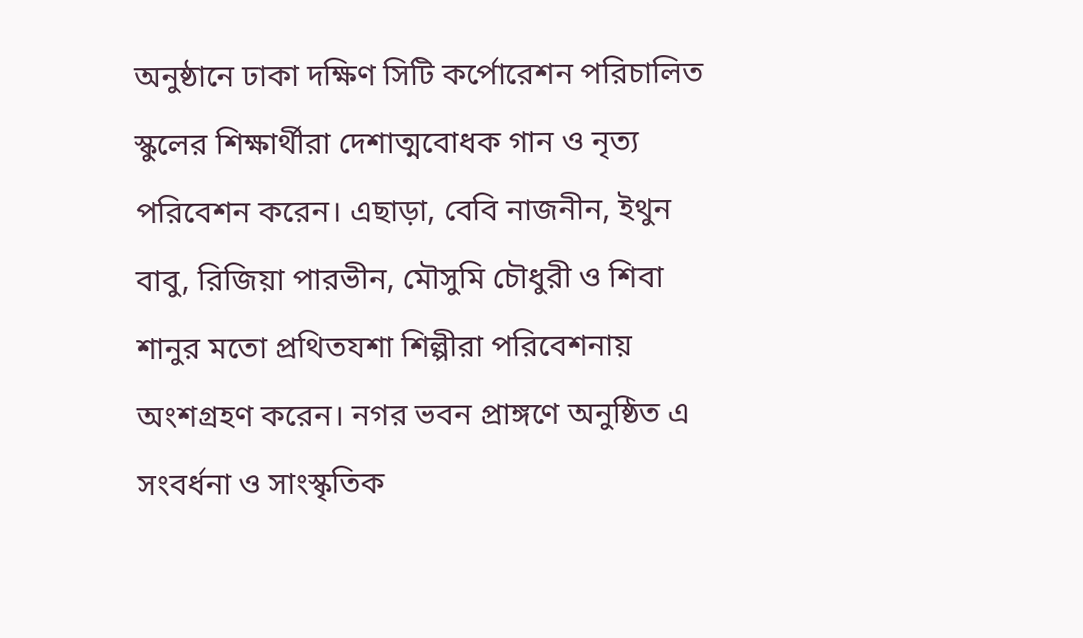অনুষ্ঠানে ঢাকা দক্ষিণ সিটি কর্পোরেশন পরিচালিত স্কুলের শিক্ষার্থীরা দেশাত্মবোধক গান ও নৃত্য পরিবেশন করেন। এছাড়া, বেবি নাজনীন, ইথুন বাবু, রিজিয়া পারভীন, মৌসুমি চৌধুরী ও শিবা শানুর মতো প্রথিতযশা শিল্পীরা পরিবেশনায় অংশগ্রহণ করেন। নগর ভবন প্রাঙ্গণে অনুষ্ঠিত এ সংবর্ধনা ও সাংস্কৃতিক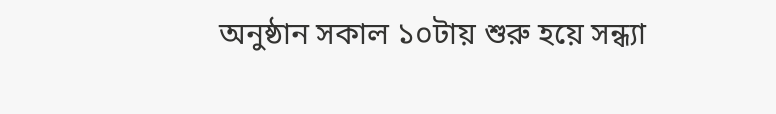অনুষ্ঠান সকাল ১০টায় শুরু হয়ে সন্ধ্যা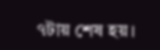৭টায় শেষ হয়।